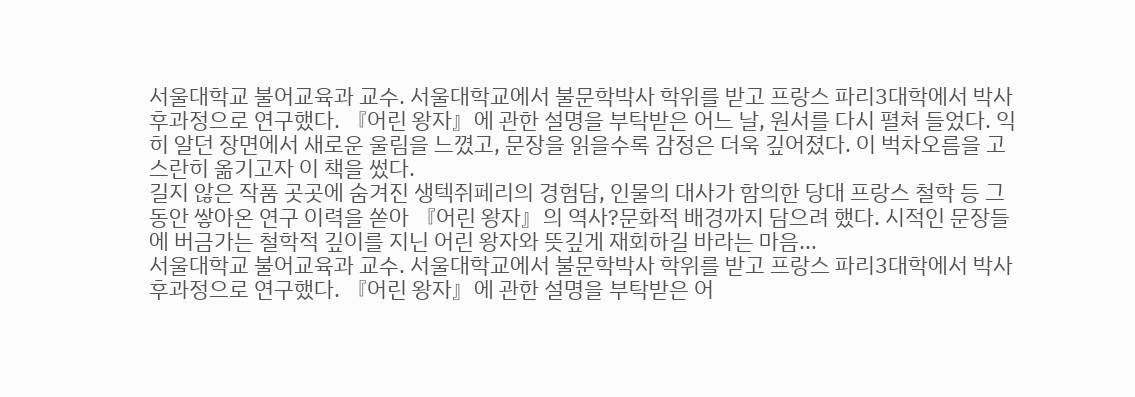서울대학교 불어교육과 교수. 서울대학교에서 불문학박사 학위를 받고 프랑스 파리3대학에서 박사후과정으로 연구했다. 『어린 왕자』에 관한 설명을 부탁받은 어느 날, 원서를 다시 펼쳐 들었다. 익히 알던 장면에서 새로운 울림을 느꼈고, 문장을 읽을수록 감정은 더욱 깊어졌다. 이 벅차오름을 고스란히 옮기고자 이 책을 썼다.
길지 않은 작품 곳곳에 숨겨진 생텍쥐페리의 경험담, 인물의 대사가 함의한 당대 프랑스 철학 등 그동안 쌓아온 연구 이력을 쏟아 『어린 왕자』의 역사?문화적 배경까지 담으려 했다. 시적인 문장들에 버금가는 철학적 깊이를 지닌 어린 왕자와 뜻깊게 재회하길 바라는 마음...
서울대학교 불어교육과 교수. 서울대학교에서 불문학박사 학위를 받고 프랑스 파리3대학에서 박사후과정으로 연구했다. 『어린 왕자』에 관한 설명을 부탁받은 어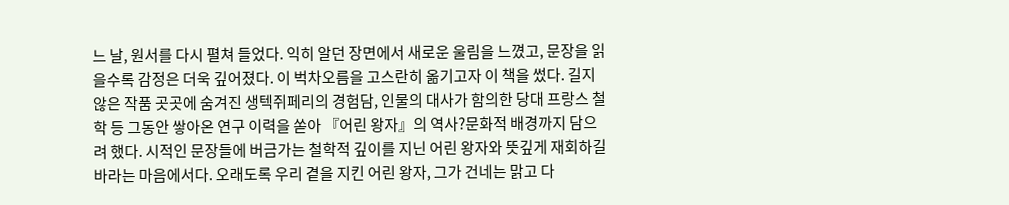느 날, 원서를 다시 펼쳐 들었다. 익히 알던 장면에서 새로운 울림을 느꼈고, 문장을 읽을수록 감정은 더욱 깊어졌다. 이 벅차오름을 고스란히 옮기고자 이 책을 썼다. 길지 않은 작품 곳곳에 숨겨진 생텍쥐페리의 경험담, 인물의 대사가 함의한 당대 프랑스 철학 등 그동안 쌓아온 연구 이력을 쏟아 『어린 왕자』의 역사?문화적 배경까지 담으려 했다. 시적인 문장들에 버금가는 철학적 깊이를 지닌 어린 왕자와 뜻깊게 재회하길 바라는 마음에서다. 오래도록 우리 곁을 지킨 어린 왕자, 그가 건네는 맑고 다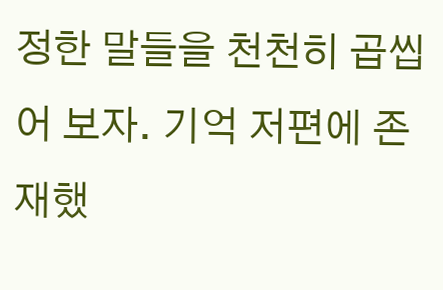정한 말들을 천천히 곱씹어 보자. 기억 저편에 존재했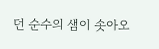던 순수의 샘이 솟아오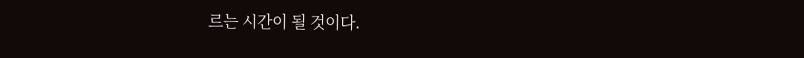르는 시간이 될 것이다.